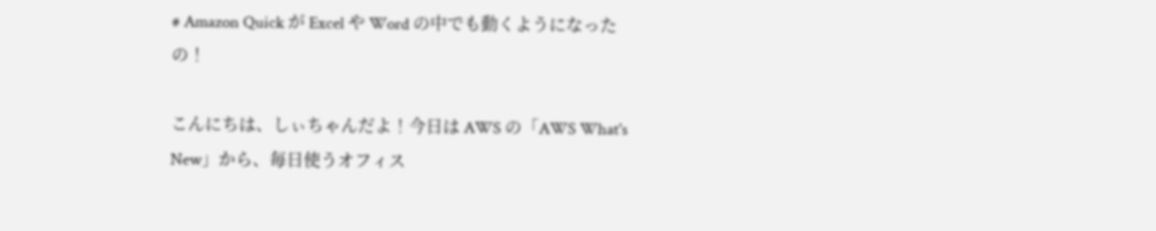# Amazon Quick が Excel や Word の中でも動くようになったの！

こんにちは、しぃちゃんだよ！今日は AWS の「AWS What's New」から、毎日使うオフィス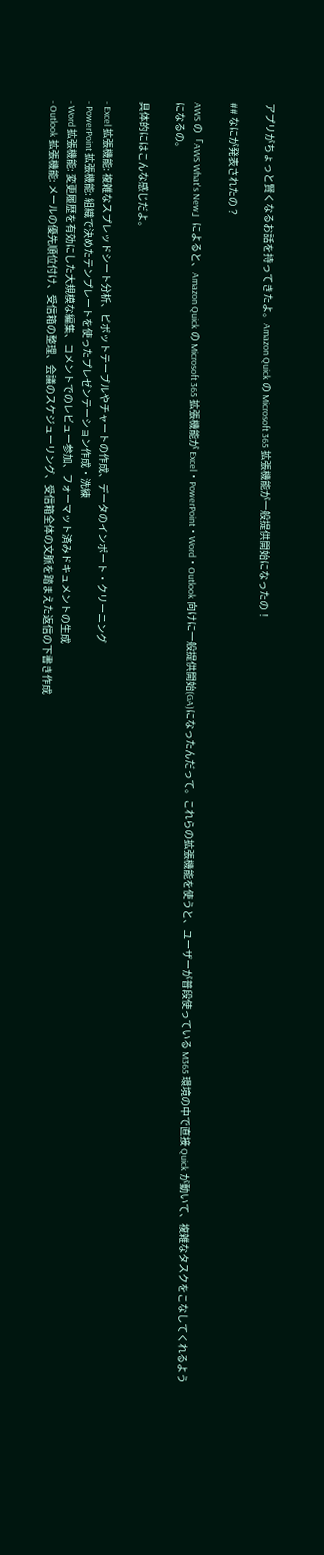アプリがちょっと賢くなるお話を持ってきたよ。Amazon Quick の Microsoft 365 拡張機能が一般提供開始になったの！

## なにが発表されたの？

AWS の「AWS What's New」によると、Amazon Quick の Microsoft 365 拡張機能が Excel・PowerPoint・Word・Outlook 向けに一般提供開始(GA)になったんだって。これらの拡張機能を使うと、ユーザーが普段使っている M365 環境の中で直接 Quick が動いて、複雑なタスクをこなしてくれるようになるの。

具体的にはこんな感じだよ。

- Excel 拡張機能: 複雑なスプレッドシート分析、ピボットテーブルやチャートの作成、データのインポート・クリーニング
- PowerPoint 拡張機能: 組織で決めたテンプレートを使ったプレゼンテーション作成・洗練
- Word 拡張機能: 変更履歴を有効にした大規模な編集、コメントでのレビュー参加、フォーマット済みドキュメントの生成
- Outlook 拡張機能: メールの優先順位付け、受信箱の整理、会議のスケジューリング、受信箱全体の文脈を踏まえた返信の下書き作成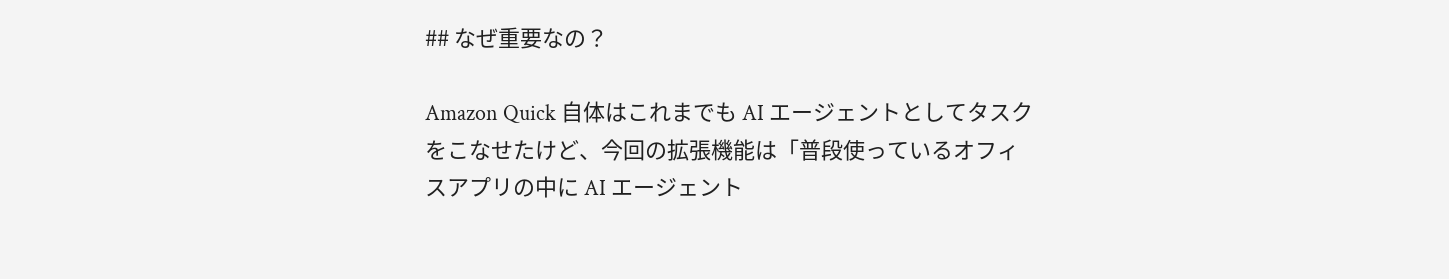## なぜ重要なの？

Amazon Quick 自体はこれまでも AI エージェントとしてタスクをこなせたけど、今回の拡張機能は「普段使っているオフィスアプリの中に AI エージェント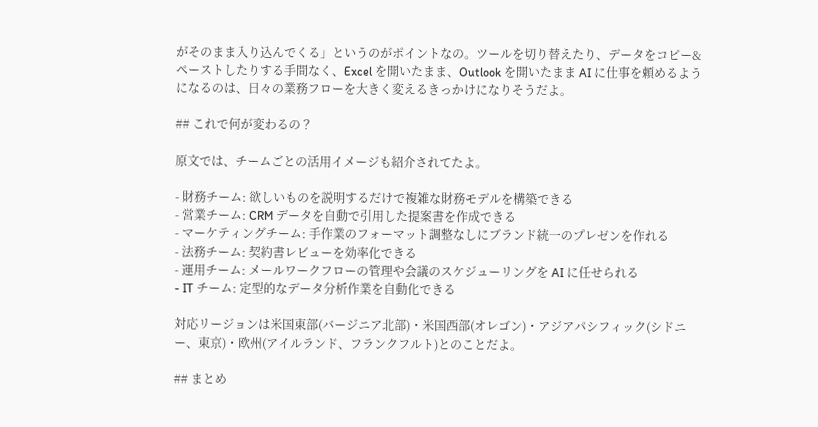がそのまま入り込んでくる」というのがポイントなの。ツールを切り替えたり、データをコピー&ペーストしたりする手間なく、Excel を開いたまま、Outlook を開いたまま AI に仕事を頼めるようになるのは、日々の業務フローを大きく変えるきっかけになりそうだよ。

## これで何が変わるの？

原文では、チームごとの活用イメージも紹介されてたよ。

- 財務チーム: 欲しいものを説明するだけで複雑な財務モデルを構築できる
- 営業チーム: CRM データを自動で引用した提案書を作成できる
- マーケティングチーム: 手作業のフォーマット調整なしにブランド統一のプレゼンを作れる
- 法務チーム: 契約書レビューを効率化できる
- 運用チーム: メールワークフローの管理や会議のスケジューリングを AI に任せられる
- IT チーム: 定型的なデータ分析作業を自動化できる

対応リージョンは米国東部(バージニア北部)・米国西部(オレゴン)・アジアパシフィック(シドニー、東京)・欧州(アイルランド、フランクフルト)とのことだよ。

## まとめ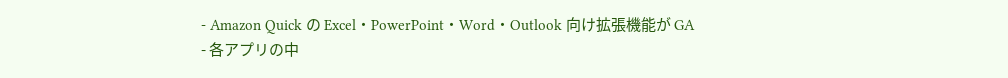- Amazon Quick の Excel・PowerPoint・Word・Outlook 向け拡張機能が GA
- 各アプリの中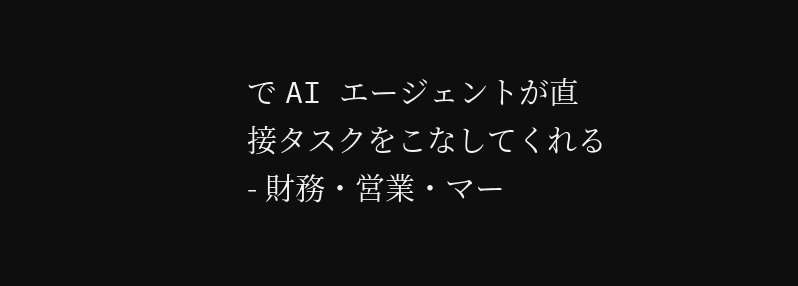で AI エージェントが直接タスクをこなしてくれる
- 財務・営業・マー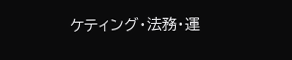ケティング・法務・運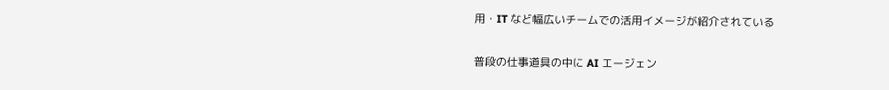用・IT など幅広いチームでの活用イメージが紹介されている

普段の仕事道具の中に AI エージェン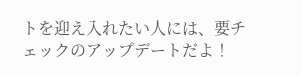トを迎え入れたい人には、要チェックのアップデートだよ！